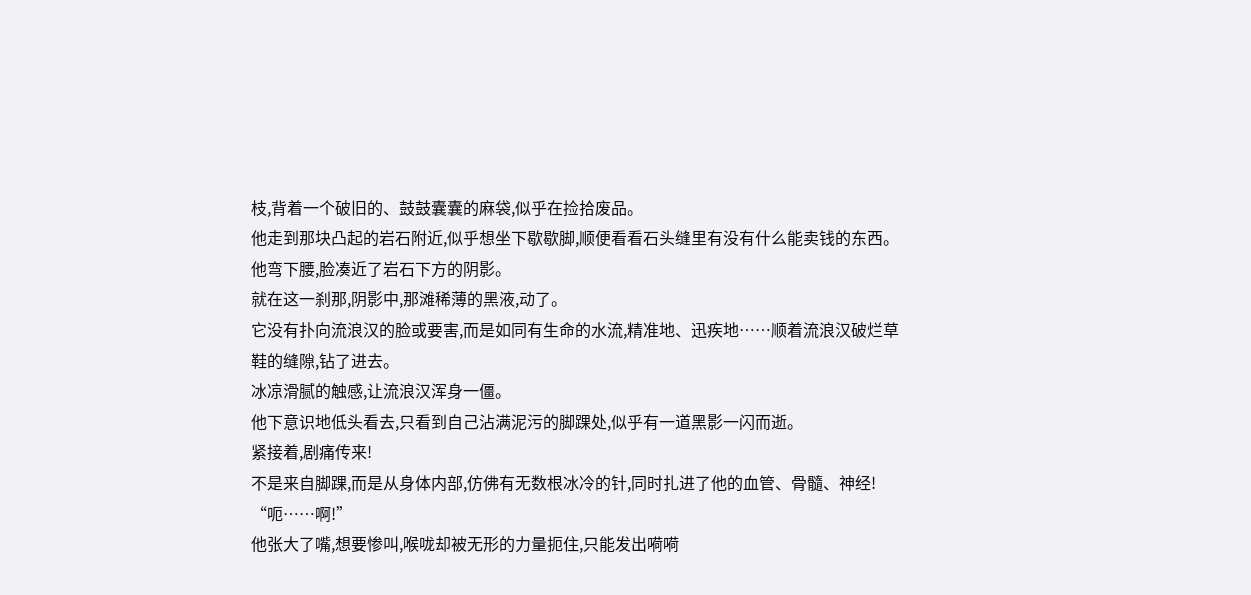枝,背着一个破旧的、鼓鼓囊囊的麻袋,似乎在捡拾废品。
他走到那块凸起的岩石附近,似乎想坐下歇歇脚,顺便看看石头缝里有没有什么能卖钱的东西。
他弯下腰,脸凑近了岩石下方的阴影。
就在这一刹那,阴影中,那滩稀薄的黑液,动了。
它没有扑向流浪汉的脸或要害,而是如同有生命的水流,精准地、迅疾地……顺着流浪汉破烂草鞋的缝隙,钻了进去。
冰凉滑腻的触感,让流浪汉浑身一僵。
他下意识地低头看去,只看到自己沾满泥污的脚踝处,似乎有一道黑影一闪而逝。
紧接着,剧痛传来!
不是来自脚踝,而是从身体内部,仿佛有无数根冰冷的针,同时扎进了他的血管、骨髓、神经!
“呃……啊!”
他张大了嘴,想要惨叫,喉咙却被无形的力量扼住,只能发出嗬嗬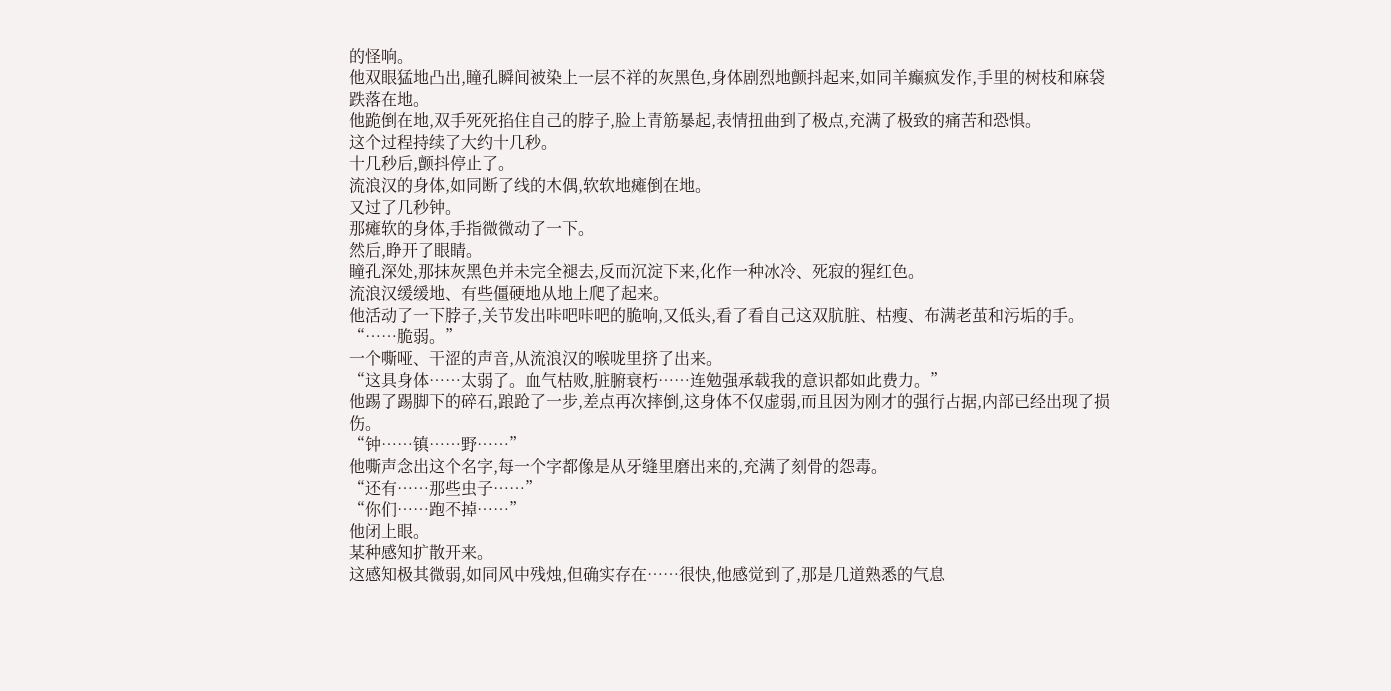的怪响。
他双眼猛地凸出,瞳孔瞬间被染上一层不祥的灰黑色,身体剧烈地颤抖起来,如同羊癫疯发作,手里的树枝和麻袋跌落在地。
他跪倒在地,双手死死掐住自己的脖子,脸上青筋暴起,表情扭曲到了极点,充满了极致的痛苦和恐惧。
这个过程持续了大约十几秒。
十几秒后,颤抖停止了。
流浪汉的身体,如同断了线的木偶,软软地瘫倒在地。
又过了几秒钟。
那瘫软的身体,手指微微动了一下。
然后,睁开了眼睛。
瞳孔深处,那抹灰黑色并未完全褪去,反而沉淀下来,化作一种冰冷、死寂的猩红色。
流浪汉缓缓地、有些僵硬地从地上爬了起来。
他活动了一下脖子,关节发出咔吧咔吧的脆响,又低头,看了看自己这双肮脏、枯瘦、布满老茧和污垢的手。
“……脆弱。”
一个嘶哑、干涩的声音,从流浪汉的喉咙里挤了出来。
“这具身体……太弱了。血气枯败,脏腑衰朽……连勉强承载我的意识都如此费力。”
他踢了踢脚下的碎石,踉跄了一步,差点再次摔倒,这身体不仅虚弱,而且因为刚才的强行占据,内部已经出现了损伤。
“钟……镇……野……”
他嘶声念出这个名字,每一个字都像是从牙缝里磨出来的,充满了刻骨的怨毒。
“还有……那些虫子……”
“你们……跑不掉……”
他闭上眼。
某种感知扩散开来。
这感知极其微弱,如同风中残烛,但确实存在……很快,他感觉到了,那是几道熟悉的气息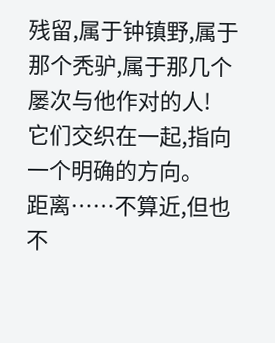残留,属于钟镇野,属于那个秃驴,属于那几个屡次与他作对的人!
它们交织在一起,指向一个明确的方向。
距离……不算近,但也不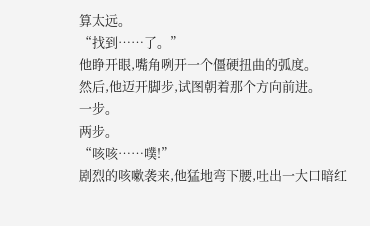算太远。
“找到……了。”
他睁开眼,嘴角咧开一个僵硬扭曲的弧度。
然后,他迈开脚步,试图朝着那个方向前进。
一步。
两步。
“咳咳……噗!”
剧烈的咳嗽袭来,他猛地弯下腰,吐出一大口暗红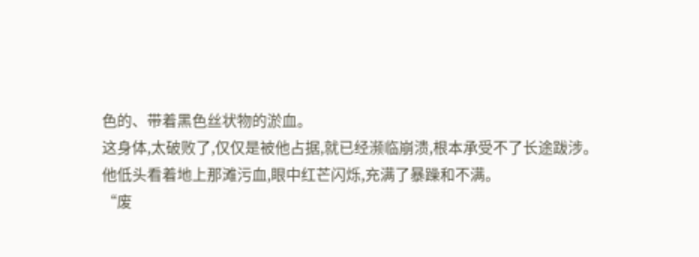色的、带着黑色丝状物的淤血。
这身体,太破败了,仅仅是被他占据,就已经濒临崩溃,根本承受不了长途跋涉。
他低头看着地上那滩污血,眼中红芒闪烁,充满了暴躁和不满。
“废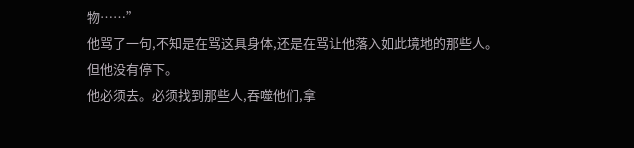物……”
他骂了一句,不知是在骂这具身体,还是在骂让他落入如此境地的那些人。
但他没有停下。
他必须去。必须找到那些人,吞噬他们,拿